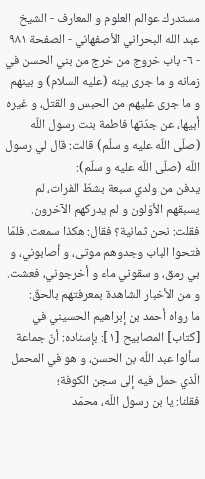مستدرك عوالم العلوم و المعارف - الشيخ عبد الله البحراني الأصفهاني - الصفحة ٩٨١ - ٦- باب خروج من خرج من بني الحسن في زمانه و ما جرى بينه (عليه السلام) و بينهم و ما جرى عليهم من الحبس و القتل، و غيره
أبيها، عن جدّتها فاطمة بنت رسول اللّه (صلّى اللّه عليه و سلّم) قالت: قال لي رسول اللّه (صلّى اللّه عليه و سلّم):
يدفن من ولدي سبعة بشطّ الفرات، لم يسبقهم الأوّلون و لم يدركهم الآخرون.
فقلت: نحن ثمانية؟ فقال: هكذا سمعت. فلمّا فتحوا الباب وجدوهم موتى، و أصابوني، و بي رمق، و سقوني ماء و أخرجوني، فعشت.
و من الأخبار الشاهدة بمعرفتهم بالحقّ:
ما رواه أحمد بن إبراهيم الحسيني في [كتاب] المصابيح [١]: بإسناده: أنّ جماعة سألوا عبد اللّه بن الحسن، و هو في المحمل الّذي حمل فيه إلى سجن الكوفة؛
فقلنا: يا بن رسول اللّه، محمّد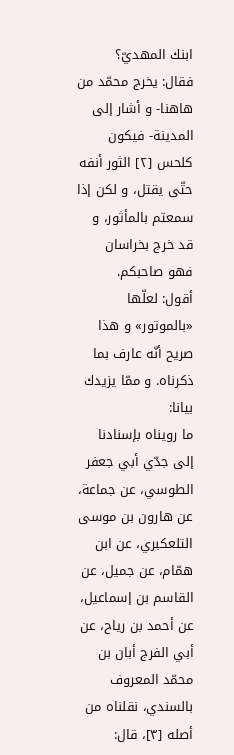ابنك المهديّ؟
فقال: يخرج محمّد من هاهنا- و أشار إلى المدينة- فيكون كلحس [٢] الثور أنفه حتّى يقتل، و لكن إذا سمعتم بالمأثور، و قد خرج بخراسان فهو صاحبكم.
أقول: لعلّها «بالموتور» و هذا صريح أنّه عارف بما ذكرناه. و ممّا يزيدك بيانا:
ما رويناه بإسنادنا إلى جدّي أبي جعفر الطوسي، عن جماعة، عن هارون بن موسى التلعكبري، عن ابن همّام، عن جميل، عن القاسم بن إسماعيل، عن أحمد بن رياح، عن أبي الفرج أبان بن محمّد المعروف بالسندي، نقلناه من أصله [٣]، قال: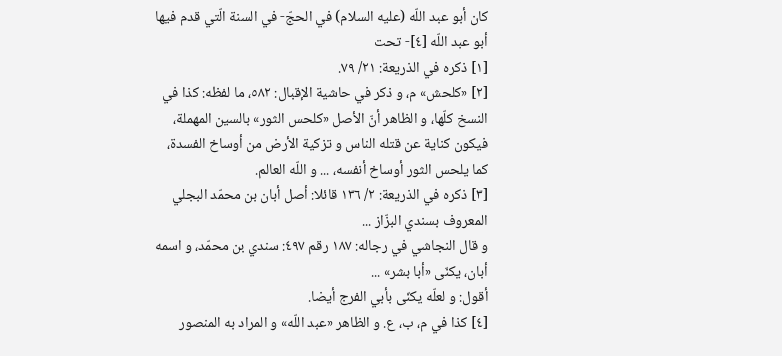كان أبو عبد اللّه (عليه السلام) في الحجّ- في السنة الّتي قدم فيها أبو عبد اللّه [٤]- تحت
[١] ذكره في الذريعة: ٢١/ ٧٩.
[٢] «كلحش» م، و ذكر في حاشية الإقبال: ٥٨٢، ما لفظه: كذا في النسخ كلّها، و الظاهر أنّ الأصل «كلحس الثور» بالسين المهملة، فيكون كناية عن قتله الناس و تزكية الأرض من أوساخ الفسدة، كما يلحس الثور أوساخ أنفسه، ... و اللّه العالم.
[٣] ذكره في الذريعة: ٢/ ١٣٦ قائلا: أصل أبان بن محمّد البجلي المعروف بسندي البزّاز ...
و قال النجاشي في رجاله: ١٨٧ رقم ٤٩٧: سندي بن محمّد، و اسمه أبان، يكنّى «أبا بشر» ...
أقول: و لعلّه يكنّى بأبي الفرج أيضا.
[٤] كذا في م، ب، ع. و الظاهر «عبد اللّه» و المراد به المنصور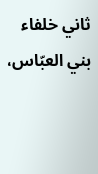ثاني خلفاء بني العبّاس،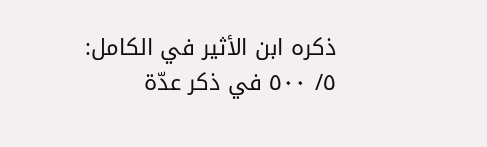ذكره ابن الأثير في الكامل: ٥/ ٥٠٠ في ذكر عدّة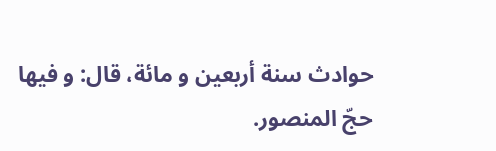حوادث سنة أربعين و مائة، قال: و فيها حجّ المنصور.